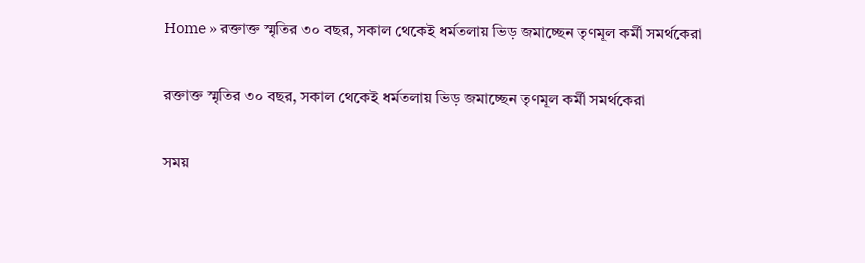Home » রক্তাক্ত স্মৃতির ৩০ বছর, সকাল থেকেই ধর্মতলায় ভিড় জমাচ্ছেন তৃণমূল কর্মী সমর্থকেরা

রক্তাক্ত স্মৃতির ৩০ বছর, সকাল থেকেই ধর্মতলায় ভিড় জমাচ্ছেন তৃণমূল কর্মী সমর্থকেরা

সময়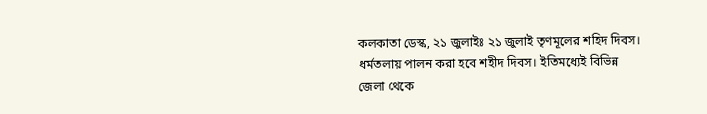কলকাতা ডেস্ক, ২১ জুলাইঃ ২১ জুলাই তৃণমূলের শহিদ দিবস। ধর্মতলায় পালন করা হবে শহীদ দিবস। ইতিমধ্যেই বিভিন্ন জেলা থেকে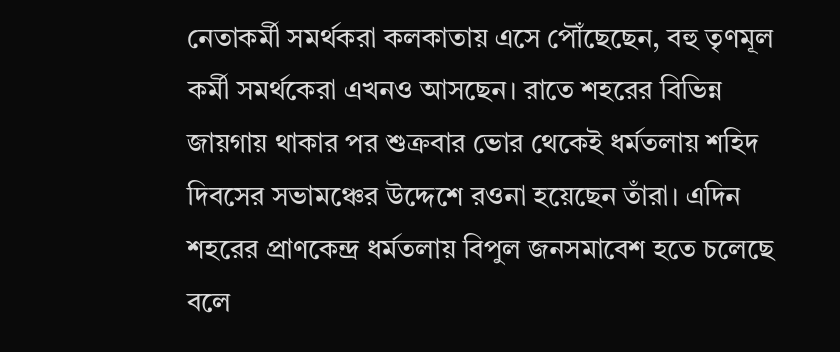নেতাকর্মী সমর্থকরা কলকাতায় এসে পৌঁছেছেন, বহু তৃণমূল কর্মী সমর্থকেরা এখনও আসছেন। রাতে শহরের বিভিন্ন জায়গায় থাকার পর শুক্রবার ভোর থেকেই ধর্মতলায় শহিদ দিবসের সভামঞ্চের উদ্দেশে রওনা হয়েছেন তাঁরা। এদিন শহরের প্রাণকেন্দ্র ধর্মতলায় বিপুল জনসমাবেশ হতে চলেছে বলে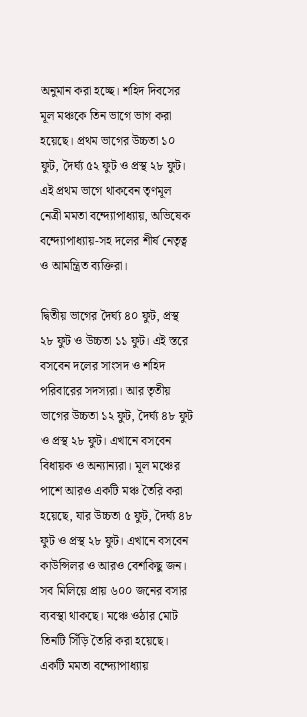অনুমান করা হচ্ছে। শহিদ দিবসের মূল মঞ্চকে তিন ভাগে ভাগ করা হয়েছে। প্রথম ভাগের উচ্চতা ১০ ফুট, দৈর্ঘ্য ৫২ ফুট ও প্রস্থ ২৮ ফুট। এই প্রথম ভাগে থাকবেন তৃণমূল নেত্রী মমতা বন্দ্যোপাধ্যায়, অভিষেক বন্দ্যোপাধ্যায়-সহ দলের শীর্ষ নেতৃত্ব ও আমন্ত্রিত ব্যক্তিরা।

দ্বিতীয় ভাগের দৈর্ঘ্য ৪০ ফুট, প্রস্থ ২৮ ফুট ও উচ্চতা ১১ ফুট। এই স্তরে বসবেন দলের সাংসদ ও শহিদ পরিবারের সদস্যরা। আর তৃতীয় ভাগের উচ্চতা ১২ ফুট, দৈর্ঘ্য ৪৮ ফুট ও প্রস্থ ২৮ ফুট। এখানে বসবেন বিধায়ক ও অন্যান্যরা। মূল মঞ্চের পাশে আরও একটি মঞ্চ তৈরি করা হয়েছে, যার উচ্চতা ৫ ফুট, দৈর্ঘ্য ৪৮ ফুট ও প্রস্থ ২৮ ফুট। এখানে বসবেন কাউন্সিলর ও আরও বেশকিছু জন। সব মিলিয়ে প্রায় ৬০০ জনের বসার ব্যবস্থা থাকছে। মঞ্চে ওঠার মোট তিনটি সিঁড়ি তৈরি করা হয়েছে। একটি মমতা বন্দ্যোপাধ্যায়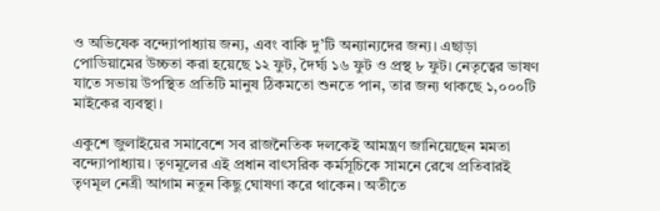ও অভিষেক বন্দ্যোপাধ্যায় জন্য, এবং বাকি দু’টি অন্যান্যদের জন্য। এছাড়া পোডিয়ামের উচ্চতা করা হয়েছে ১২ ফুট, দৈর্ঘ্য ১৬ ফুট ও প্রস্থ ৮ ফুট। নেতৃত্বের ভাষণ যাতে সভায় উপস্থিত প্রতিটি মানুষ ঠিকমতো শুনতে পান, তার জন্য থাকছে ১,০০০টি মাইকের ব্যবস্থা।

একুশে জুলাইয়ের সমাবেশে সব রাজনৈতিক দলকেই আমন্ত্রণ জানিয়েছেন মমতা বন্দ্যোপাধ্যায়। তৃণমূলের এই প্রধান বাৎসরিক কর্মসূচিকে সামনে রেখে প্রতিবারই তৃণমূল নেত্রী আগাম নতুন কিছু ঘোষণা করে থাকেন। অতীতে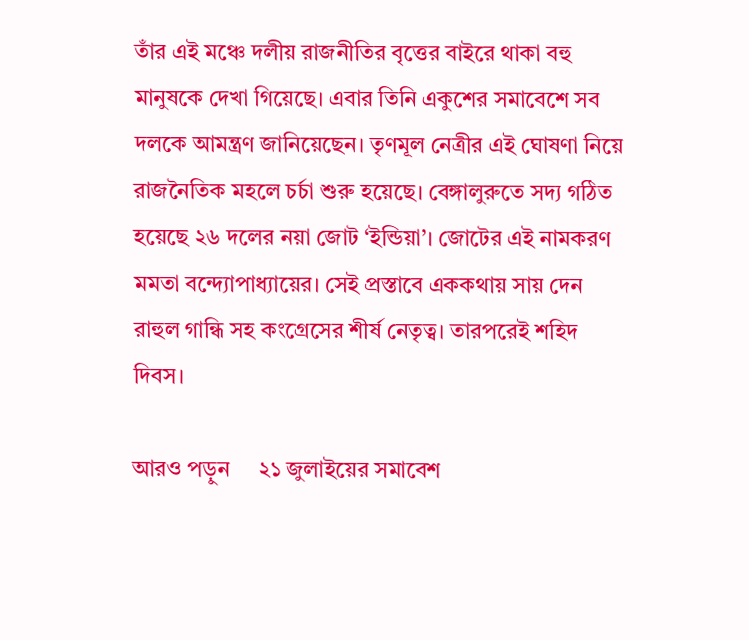তাঁর এই মঞ্চে দলীয় রাজনীতির বৃত্তের বাইরে থাকা বহু মানুষকে দেখা গিয়েছে। এবার তিনি একুশের সমাবেশে সব দলকে আমন্ত্রণ জানিয়েছেন। তৃণমূল নেত্রীর এই ঘোষণা নিয়ে রাজনৈতিক মহলে চর্চা শুরু হয়েছে। বেঙ্গালুরুতে সদ্য গঠিত হয়েছে ২৬ দলের নয়া জোট ‘ইন্ডিয়া’। জোটের এই নামকরণ মমতা বন্দ্যোপাধ্যায়ের। সেই প্রস্তাবে এককথায় সায় দেন রাহুল গান্ধি সহ কংগ্রেসের শীর্ষ নেতৃত্ব। তারপরেই শহিদ দিবস।

আরও পড়ুন     ২১ জুলাইয়ের সমাবেশ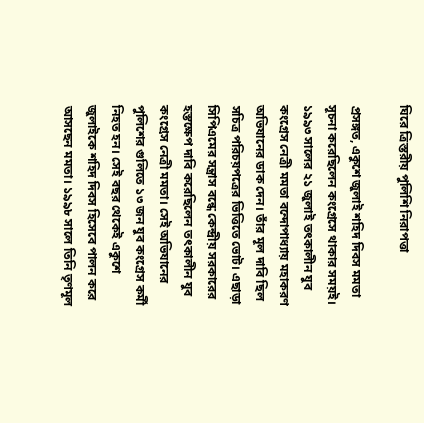ঘিরে ত্রিস্তরীয় পুলিশি নিরাপত্তা

প্রসঙ্গত, একুশে জুলাই শহিদ দিবস মমতা সূচনা করেছিলেন কংগ্রেসে থাকার সময়ই। ১৯৯৩ সালের ২১ জুলাই তৎকালীন যুব কংগ্রেস নেত্রী মমতা বন্দোপাধ্যায় মহাকরণ অভিযানের ডাক দেন। তাঁর মূল দাবি ছিল সচিত্র পরিচয়পত্রের ভিত্তিতে ভোট। এছাড়া সিপিএমের সন্ত্রাস বন্ধে কেন্দ্রীয় সরকারের হস্তক্ষেপ দাবি করেছিলেন তৎকালীন যুব কংগ্রেস নেত্রী মমতা। সেই অভিযানের পুলিশের গুলিতে ১৩ জন যুব কংগ্রেস কর্মী নিহত হন। সেই বছর থেকেই একুশে জুলাইকে শহিদ দিবস হিসেবে পালন করে আসছেন মমতা। ১৯৯৮ সালে তিনি তৃণমূল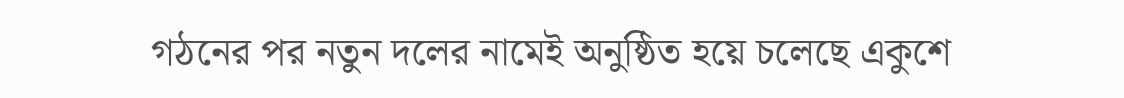গঠনের পর নতুন দলের নামেই অনুষ্ঠিত হয়ে চলেছে একুশে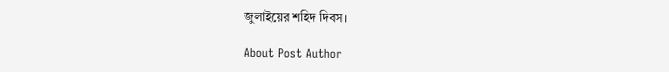জুলাইয়ের শহিদ দিবস।

About Post Author